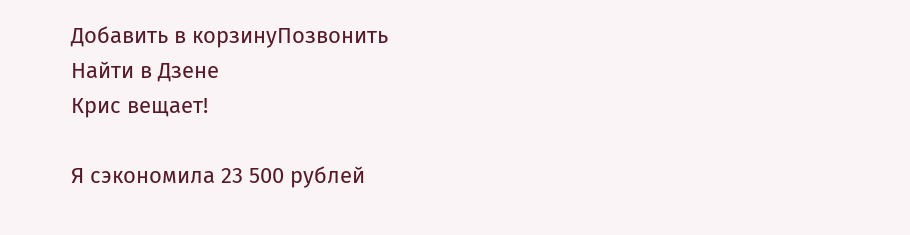Добавить в корзинуПозвонить
Найти в Дзене
Крис вещает!

Я сэкономила 23 500 рублей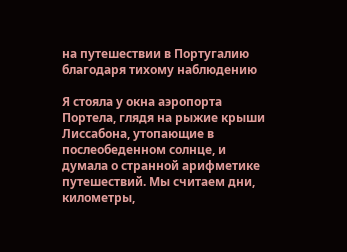на путешествии в Португалию благодаря тихому наблюдению

Я стояла у окна аэропорта Портела, глядя на рыжие крыши Лиссабона, утопающие в послеобеденном солнце, и думала о странной арифметике путешествий. Мы считаем дни, километры,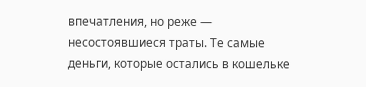впечатления, но реже — несостоявшиеся траты. Те самые деньги, которые остались в кошельке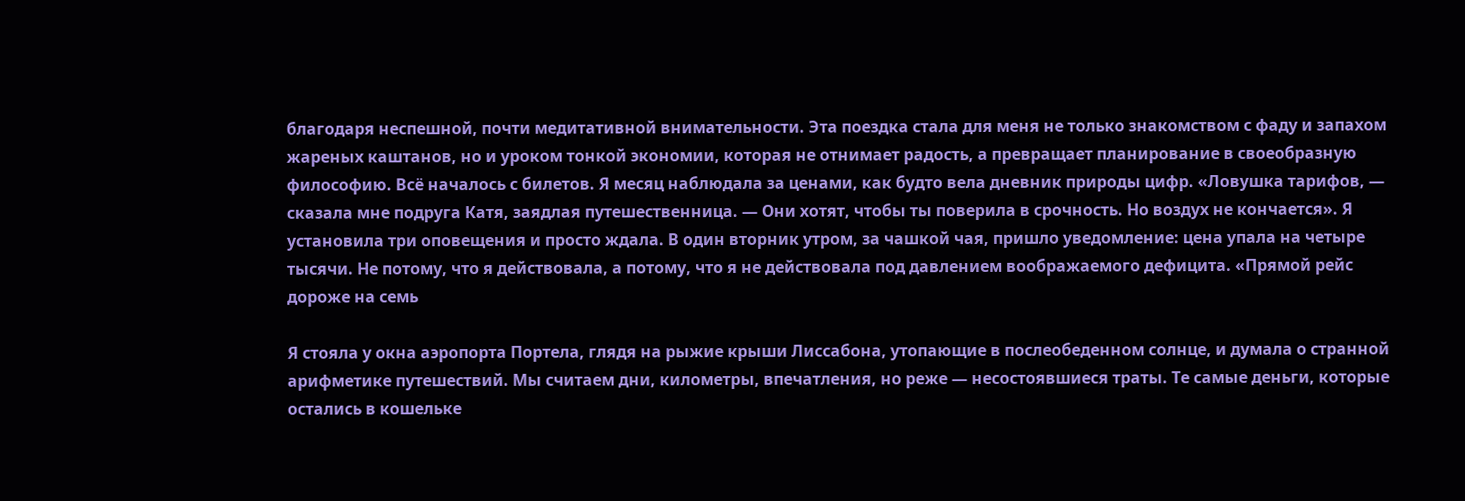благодаря неспешной, почти медитативной внимательности. Эта поездка стала для меня не только знакомством с фаду и запахом жареных каштанов, но и уроком тонкой экономии, которая не отнимает радость, а превращает планирование в своеобразную философию. Всё началось с билетов. Я месяц наблюдала за ценами, как будто вела дневник природы цифр. «Ловушка тарифов, — сказала мне подруга Катя, заядлая путешественница. — Они хотят, чтобы ты поверила в срочность. Но воздух не кончается». Я установила три оповещения и просто ждала. В один вторник утром, за чашкой чая, пришло уведомление: цена упала на четыре тысячи. Не потому, что я действовала, а потому, что я не действовала под давлением воображаемого дефицита. «Прямой рейс дороже на семь

Я стояла у окна аэропорта Портела, глядя на рыжие крыши Лиссабона, утопающие в послеобеденном солнце, и думала о странной арифметике путешествий. Мы считаем дни, километры, впечатления, но реже — несостоявшиеся траты. Те самые деньги, которые остались в кошельке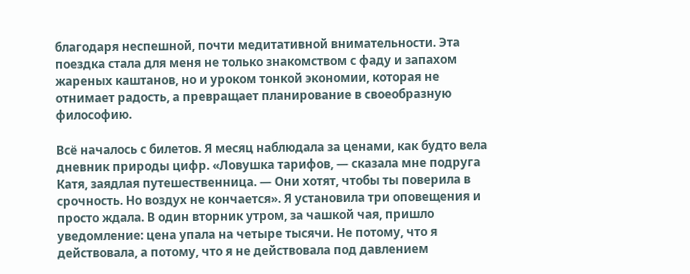благодаря неспешной, почти медитативной внимательности. Эта поездка стала для меня не только знакомством с фаду и запахом жареных каштанов, но и уроком тонкой экономии, которая не отнимает радость, а превращает планирование в своеобразную философию.

Всё началось с билетов. Я месяц наблюдала за ценами, как будто вела дневник природы цифр. «Ловушка тарифов, — сказала мне подруга Катя, заядлая путешественница. — Они хотят, чтобы ты поверила в срочность. Но воздух не кончается». Я установила три оповещения и просто ждала. В один вторник утром, за чашкой чая, пришло уведомление: цена упала на четыре тысячи. Не потому, что я действовала, а потому, что я не действовала под давлением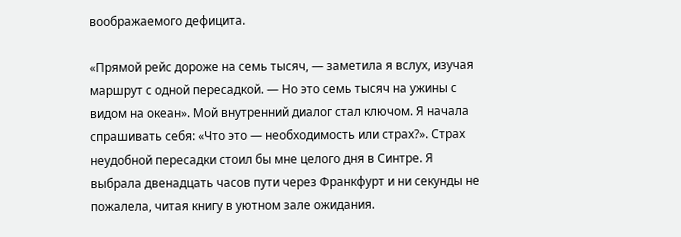воображаемого дефицита.

«Прямой рейс дороже на семь тысяч, — заметила я вслух, изучая маршрут с одной пересадкой. — Но это семь тысяч на ужины с видом на океан». Мой внутренний диалог стал ключом. Я начала спрашивать себя: «Что это — необходимость или страх?». Страх неудобной пересадки стоил бы мне целого дня в Синтре. Я выбрала двенадцать часов пути через Франкфурт и ни секунды не пожалела, читая книгу в уютном зале ожидания.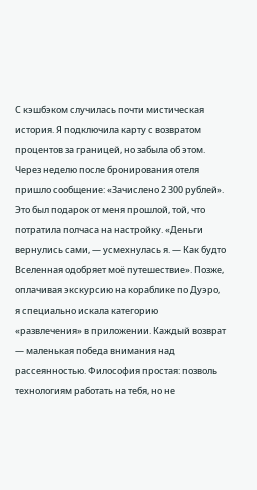С кэшбэком случилась почти мистическая история. Я подключила карту с возвратом процентов за границей, но забыла об этом. Через неделю после бронирования отеля пришло сообщение: «Зачислено 2 300 рублей». Это был подарок от меня прошлой, той, что потратила полчаса на настройку. «Деньги вернулись сами, — усмехнулась я. — Как будто Вселенная одобряет моё путешествие». Позже, оплачивая экскурсию на кораблике по Дуэро, я специально искала категорию «развлечения» в приложении. Каждый возврат — маленькая победа внимания над рассеянностью. Философия простая: позволь технологиям работать на тебя, но не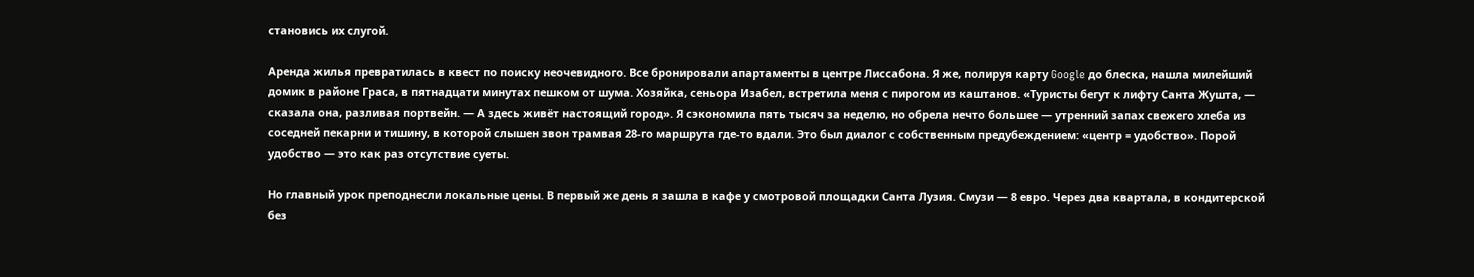становись их слугой.

Аренда жилья превратилась в квест по поиску неочевидного. Все бронировали апартаменты в центре Лиссабона. Я же, полируя карту Google до блеска, нашла милейший домик в районе Граса, в пятнадцати минутах пешком от шума. Хозяйка, сеньора Изабел, встретила меня с пирогом из каштанов. «Туристы бегут к лифту Санта Жушта, — сказала она, разливая портвейн. — А здесь живёт настоящий город». Я сэкономила пять тысяч за неделю, но обрела нечто большее — утренний запах свежего хлеба из соседней пекарни и тишину, в которой слышен звон трамвая 28-го маршрута где-то вдали. Это был диалог с собственным предубеждением: «центр = удобство». Порой удобство — это как раз отсутствие суеты.

Но главный урок преподнесли локальные цены. В первый же день я зашла в кафе у смотровой площадки Санта Лузия. Смузи — 8 евро. Через два квартала, в кондитерской без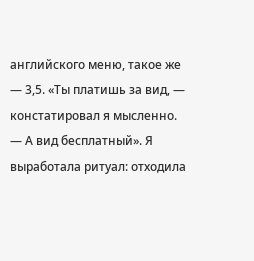английского меню, такое же — 3,5. «Ты платишь за вид, — констатировал я мысленно. — А вид бесплатный». Я выработала ритуал: отходила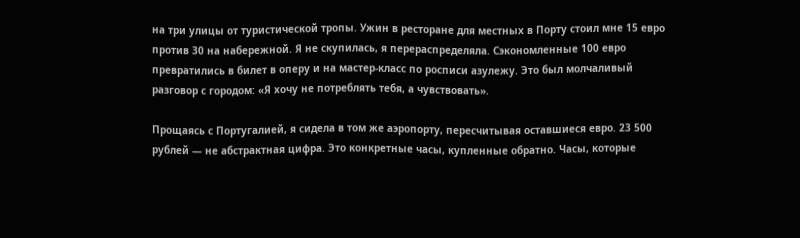на три улицы от туристической тропы. Ужин в ресторане для местных в Порту стоил мне 15 евро против 30 на набережной. Я не скупилась, я перераспределяла. Сэкономленные 100 евро превратились в билет в оперу и на мастер-класс по росписи азулежу. Это был молчаливый разговор с городом: «Я хочу не потреблять тебя, а чувствовать».

Прощаясь с Португалией, я сидела в том же аэропорту, пересчитывая оставшиеся евро. 23 500 рублей — не абстрактная цифра. Это конкретные часы, купленные обратно. Часы, которые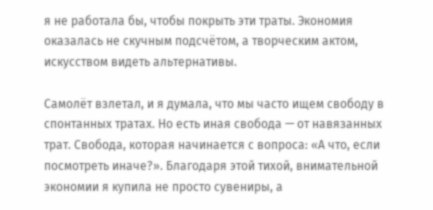я не работала бы, чтобы покрыть эти траты. Экономия оказалась не скучным подсчётом, а творческим актом, искусством видеть альтернативы.

Самолёт взлетал, и я думала, что мы часто ищем свободу в спонтанных тратах. Но есть иная свобода — от навязанных трат. Свобода, которая начинается с вопроса: «А что, если посмотреть иначе?». Благодаря этой тихой, внимательной экономии я купила не просто сувениры, а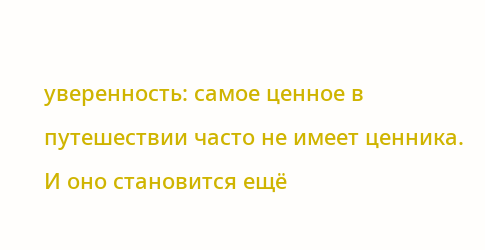уверенность: самое ценное в путешествии часто не имеет ценника. И оно становится ещё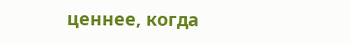ценнее, когда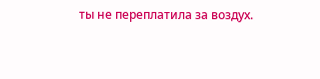ты не переплатила за воздух.